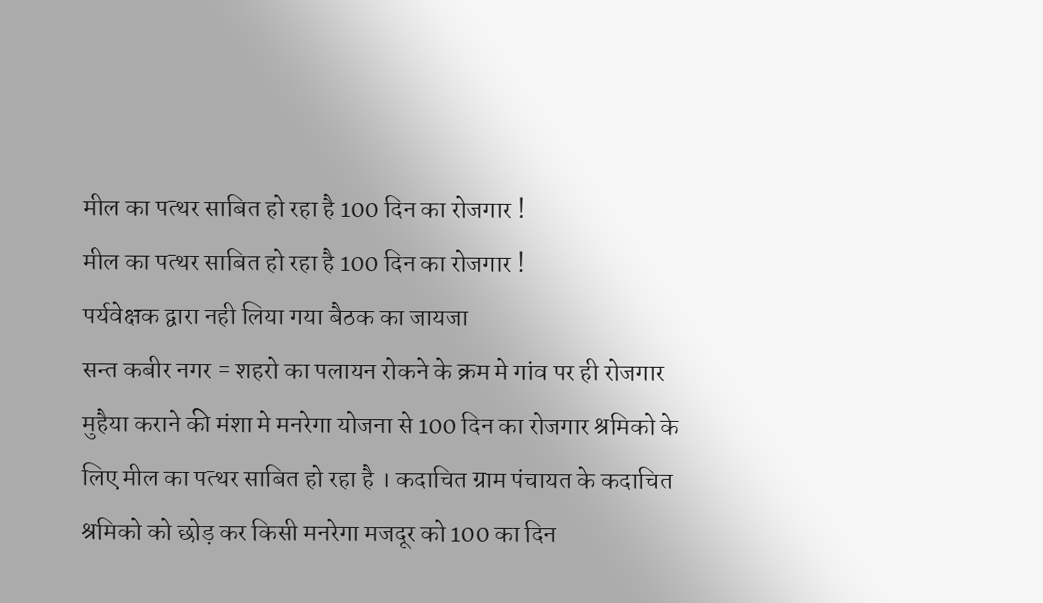मील का पत्थर साबित हो रहा है 100 दिन का रोजगार !
मील का पत्थर साबित हो रहा है 100 दिन का रोजगार !
पर्यवेक्षक द्वारा नही लिया गया बैठक का जायजा
सन्त कबीर नगर = शहरो का पलायन रोकने के क्रम मे गांव पर ही रोजगार मुहैया कराने की मंशा मे मनरेगा योजना से 100 दिन का रोजगार श्रमिको के लिए मील का पत्थर साबित हो रहा है । कदाचित ग्राम पंचायत के कदाचित श्रमिको को छोड़ कर किसी मनरेगा मजदूर को 100 का दिन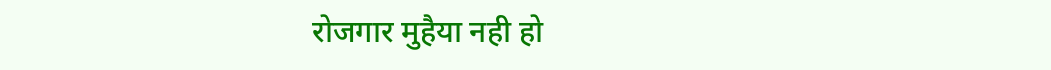रोजगार मुहैया नही हो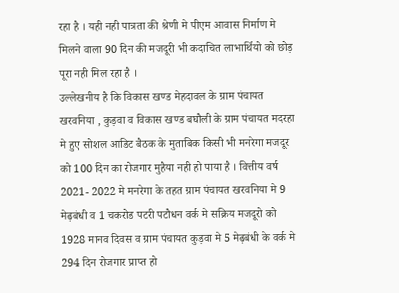रहा है । यही नही पात्रता की श्रेणी मे पीएम आवास निर्माण मे मिलने वाला 90 दिन की मजदूरी भी कदाचित लाभार्थियो को छोड़ पूरा नही मिल रहा है ।
उल्लेखनीय है कि विकास खण्ड मेहदावल के ग्राम पंचायत खरवनिया , कुड़वा व विकास खण्ड बघौली के ग्राम पंचायत मदरहा मे हुए सोशल आडिट बैठक के मुताबिक किसी भी मनरेगा मजदूर को 100 दिन का रोजगार मुहैया नही हो पाया है । वित्तीय वर्ष 2021- 2022 मे मनरेगा के तहत ग्राम पंचायत खरवनिया मे 9 मेढ़बंधी व 1 चकरोड पटरी पटौधन वर्क मे सक्रिय मजदूरो को 1928 मानव दिवस व ग्राम पंचायत कुड़वा मे 5 मेढ़बंधी के वर्क मे 294 दिन रोजगार प्राप्त हो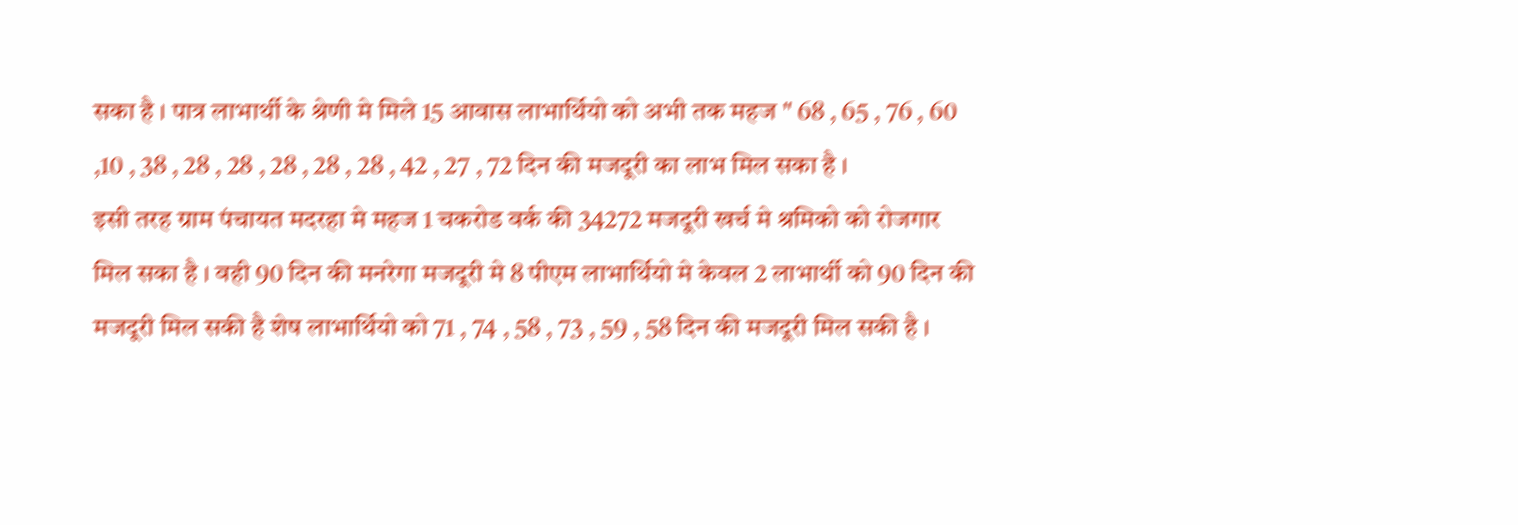सका है । पात्र लाभार्थी के श्रेणी मे मिले 15 आवास लाभार्थियो को अभी तक महज " 68 , 65 , 76 , 60 ,10 , 38 , 28 , 28 , 28 , 28 , 28 , 42 , 27 , 72 दिन की मजदूरी का लाभ मिल सका है ।
इसी तरह ग्राम पंचायत मदरहा मे महज 1 चकरोड वर्क की 34272 मजदूरी खर्च मे श्रमिको को रोजगार मिल सका है । वही 90 दिन की मनरेगा मजदूरी मे 8 पीएम लाभार्थियो मे केवल 2 लाभार्थी को 90 दिन की मजदूरी मिल सकी है शेष लाभार्थियो को 71 , 74 , 58 , 73 , 59 , 58 दिन की मजदूरी मिल सकी है ।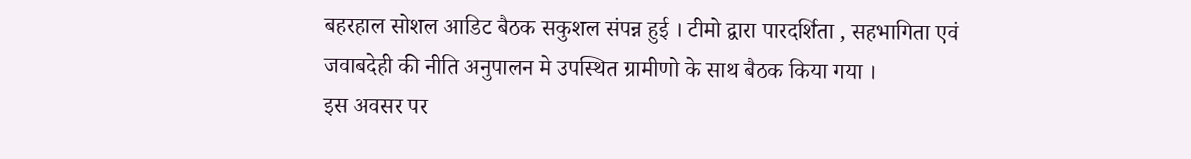बहरहाल सोशल आडिट बैठक सकुशल संपन्न हुई । टीमो द्वारा पारदर्शिता , सहभागिता एवं जवाबदेही की नीति अनुपालन मे उपस्थित ग्रामीणो के साथ बैठक किया गया ।
इस अवसर पर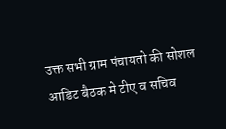उक्त सभी ग्राम पंचायतो की सोशल आडिट बैठक मे टीए व सचिव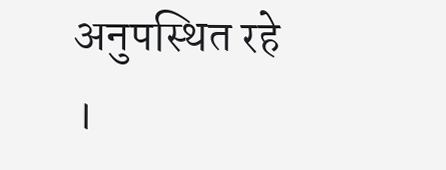अनुपस्थित रहे ।